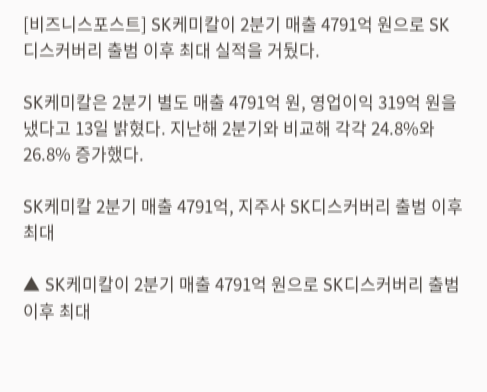[비즈니스포스트] SK케미칼이 2분기 매출 4791억 원으로 SK디스커버리 출범 이후 최대 실적을 거뒀다.

SK케미칼은 2분기 별도 매출 4791억 원, 영업이익 319억 원을 냈다고 13일 밝혔다. 지난해 2분기와 비교해 각각 24.8%와 26.8% 증가했다.

SK케미칼 2분기 매출 4791억, 지주사 SK디스커버리 출범 이후 최대

▲ SK케미칼이 2분기 매출 4791억 원으로 SK디스커버리 출범 이후 최대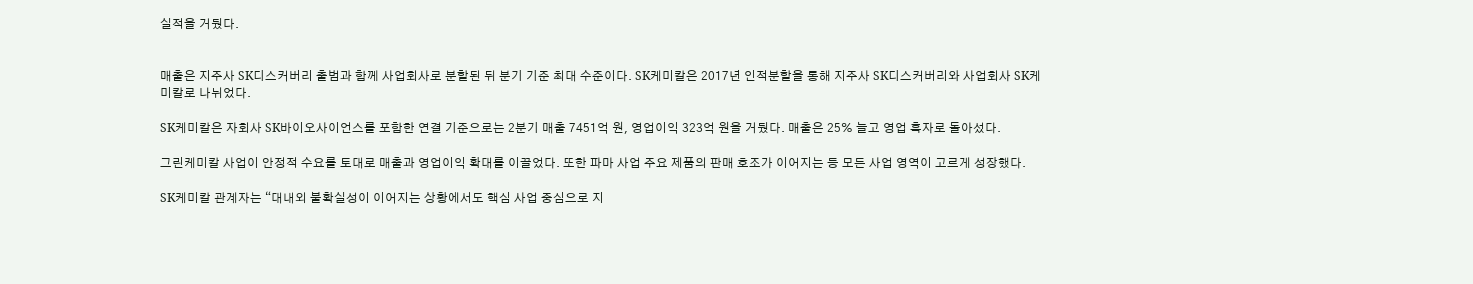실적을 거뒀다.


매출은 지주사 SK디스커버리 출범과 함께 사업회사로 분할된 뒤 분기 기준 최대 수준이다. SK케미칼은 2017년 인적분할을 통해 지주사 SK디스커버리와 사업회사 SK케미칼로 나뉘었다.

SK케미칼은 자회사 SK바이오사이언스를 포함한 연결 기준으로는 2분기 매출 7451억 원, 영업이익 323억 원을 거뒀다. 매출은 25% 늘고 영업 흑자로 돌아섰다.

그린케미칼 사업이 안정적 수요를 토대로 매출과 영업이익 확대를 이끌었다. 또한 파마 사업 주요 제품의 판매 호조가 이어지는 등 모든 사업 영역이 고르게 성장했다.

SK케미칼 관계자는 “대내외 불확실성이 이어지는 상황에서도 핵심 사업 중심으로 지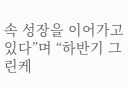속 성장을 이어가고 있다”며 “하반기 그린케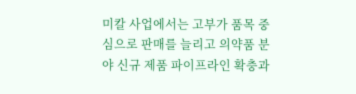미칼 사업에서는 고부가 품목 중심으로 판매를 늘리고 의약품 분야 신규 제품 파이프라인 확충과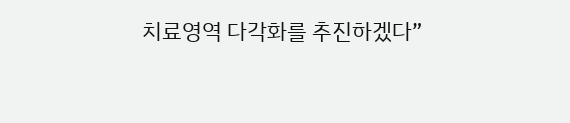치료영역 다각화를 추진하겠다”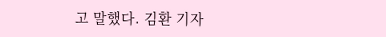고 말했다. 김환 기자